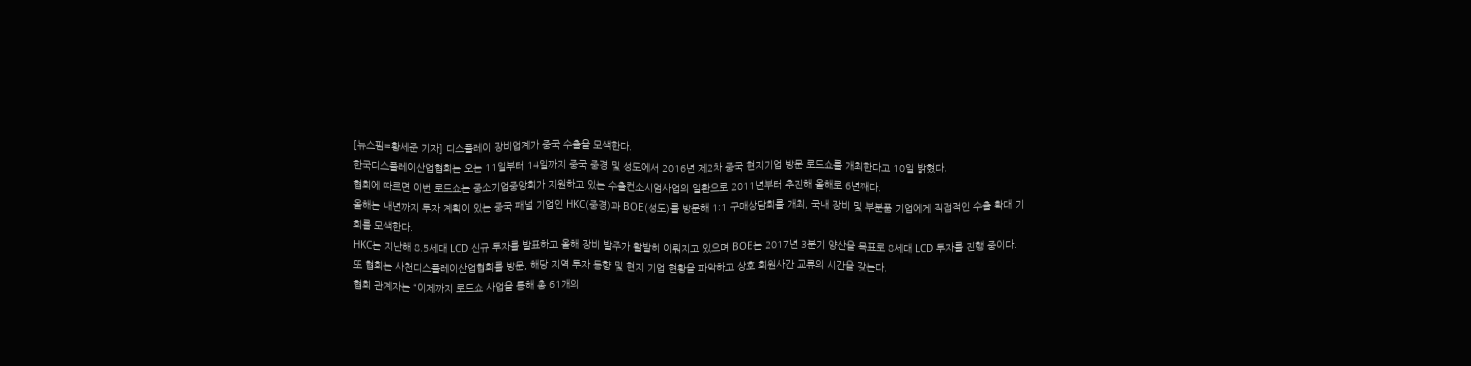[뉴스핌=황세준 기자] 디스플레이 장비업계가 중국 수출을 모색한다.
한국디스플레이산업협회는 오는 11일부터 14일까지 중국 중경 및 성도에서 2016년 제2차 중국 현지기업 방문 로드쇼를 개최한다고 10일 밝혔다.
협회에 따르면 이번 로드쇼는 중소기업중앙회가 지원하고 있는 수출컨소시엄사업의 일환으로 2011년부터 추진해 올해로 6년째다.
올해는 내년까지 투자 계획이 있는 중국 패널 기업인 HKC(중경)과 BOE(성도)를 방문해 1:1 구매상담회를 개최, 국내 장비 및 부분품 기업에게 직접적인 수출 확대 기회를 모색한다.
HKC는 지난해 8.5세대 LCD 신규 투자를 발표하고 올해 장비 발주가 활발히 이뤄지고 있으며 BOE는 2017년 3분기 양산을 목표로 8세대 LCD 투자를 진행 중이다.
또 협회는 사천디스플레이산업협회를 방문, 해당 지역 투자 동향 및 현지 기업 현황을 파악하고 상호 회원사간 교류의 시간을 갖는다.
협회 관계자는 “이제까지 로드쇼 사업을 통해 총 61개의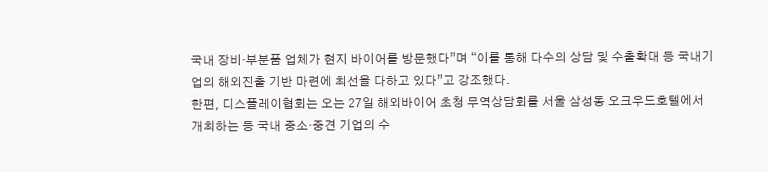국내 장비·부분품 업체가 현지 바이어를 방문했다”며 “이를 통해 다수의 상담 및 수출확대 등 국내기업의 해외진출 기반 마련에 최선을 다하고 있다”고 강조했다.
한편, 디스플레이협회는 오는 27일 해외바이어 초청 무역상담회를 서울 삼성동 오크우드호텔에서 개최하는 등 국내 중소·중견 기업의 수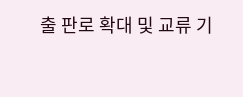출 판로 확대 및 교류 기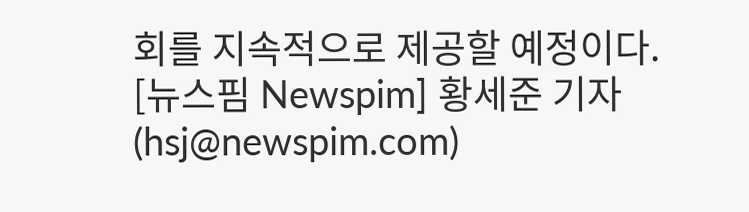회를 지속적으로 제공할 예정이다.
[뉴스핌 Newspim] 황세준 기자 (hsj@newspim.com)